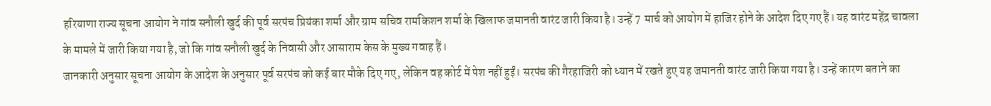हरियाणा राज्य सूचना आयोग ने गांव सनौली खुर्द की पूर्व सरपंच प्रियंका शर्मा और ग्राम सचिव रामकिशन शर्मा के खिलाफ जमानती वारंट जारी किया है। उन्हें 7 मार्च को आयोग में हाजिर होने के आदेश दिए गए हैं। यह वारंट महेंद्र चावला के मामले में जारी किया गया है, जो कि गांव सनौली खुर्द के निवासी और आसाराम केस के मुख्य गवाह हैं।
जानकारी अनुसार सूचना आयोग के आदेश के अनुसार पूर्व सरपंच को कई बार मौके दिए गए, लेकिन वह कोर्ट में पेश नहीं हुईं। सरपंच की गैरहाजिरी को ध्यान में रखते हुए यह जमानती वारंट जारी किया गया है। उन्हें कारण बताने का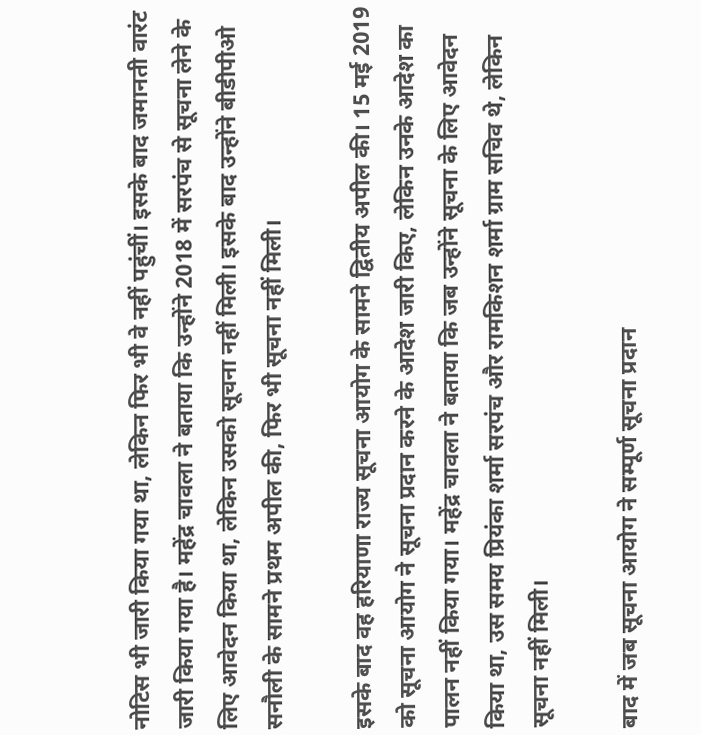नोटिस भी जारी किया गया था, लेकिन फिर भी वे नहीं पहुंचीं। इसके बाद जमानती वारंट जारी किया गया है। महेंद्र चावला ने बताया कि उन्होंने 2018 में सरपंच से सूचना लेने के लिए आवेदन किया था, लेकिन उसको सूचना नहीं मिली। इसके बाद उन्होंने बीडीपीओ सनौली के सामने प्रथम अपील की, फिर भी सूचना नहीं मिली।

इसके बाद वह हरियाणा राज्य सूचना आयोग के सामने द्वितीय अपील की। 15 मई 2019 को सूचना आयोग ने सूचना प्रदान करने के आदेश जारी किए, लेकिन उनके आदेश का पालन नहीं किया गया। महेंद्र चावला ने बताया कि जब उन्होंने सूचना के लिए आवेदन किया था, उस समय प्रियंका शर्मा सरपंच और रामकिशन शर्मा ग्राम सचिव थे, लेकिन सूचना नहीं मिली।

बाद में जब सूचना आयोग ने सम्पूर्ण सूचना प्रदान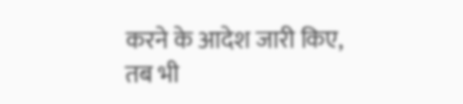करने के आदेश जारी किए, तब भी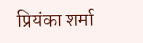प्रियंका शर्मा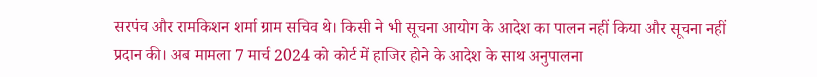सरपंच और रामकिशन शर्मा ग्राम सचिव थे। किसी ने भी सूचना आयोग के आदेश का पालन नहीं किया और सूचना नहीं प्रदान की। अब मामला 7 मार्च 2024 को कोर्ट में हाजिर होने के आदेश के साथ अनुपालना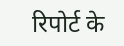रिपोर्ट के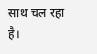साथ चल रहा है।